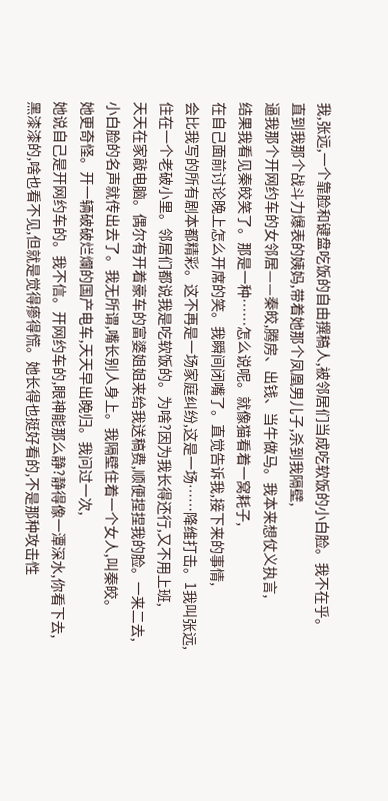我,张远,一个靠脸和键盘吃饭的自由撰稿人,被邻居们当成吃软饭的小白脸。我不在乎。
直到我那个战斗力爆表的姨妈,带着她那个凤凰男儿子,杀到我隔壁,
逼我那个开网约车的女邻居——秦皎,腾房、出钱、当牛做马。我本来想仗义执言,
结果我看见秦皎笑了。那是一种……怎么说呢。就像猫看着一窝耗子,
在自己面前讨论晚上怎么开席的笑。我瞬间闭嘴了。直觉告诉我,接下来的事情,
会比我写的所有剧本都精彩。这不再是一场家庭纠纷,这是一场……降维打击。1我叫张远,
住在一个老破小里。邻居们都说我是吃软饭的。为啥?因为我长得还行,又不用上班,
天天在家敲电脑。偶尔有开着豪车的富婆姐姐来给我送稿费,顺便捏捏我的脸。一来二去,
小白脸的名声就传出去了。我无所谓,嘴长别人身上。我隔壁住着一个女人,叫秦皎。
她更奇怪。开一辆破破烂爛的国产电车,天天早出晚归。我问过一次,
她说自己是开网约车的。我不信。开网约车的,眼神能那么静?静得像一潭深水,你看下去,
黑漆漆的,啥也看不见,但就是觉得瘆得慌。她长得也挺好看的,不是那种攻击性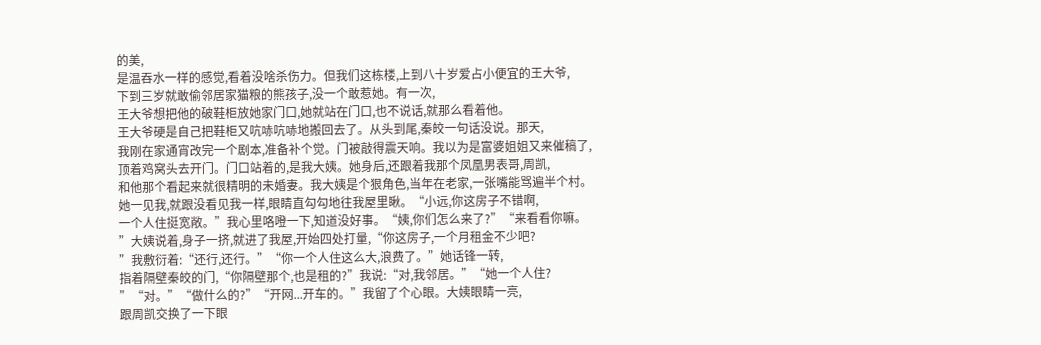的美,
是温吞水一样的感觉,看着没啥杀伤力。但我们这栋楼,上到八十岁爱占小便宜的王大爷,
下到三岁就敢偷邻居家猫粮的熊孩子,没一个敢惹她。有一次,
王大爷想把他的破鞋柜放她家门口,她就站在门口,也不说话,就那么看着他。
王大爷硬是自己把鞋柜又吭哧吭哧地搬回去了。从头到尾,秦皎一句话没说。那天,
我刚在家通宵改完一个剧本,准备补个觉。门被敲得震天响。我以为是富婆姐姐又来催稿了,
顶着鸡窝头去开门。门口站着的,是我大姨。她身后,还跟着我那个凤凰男表哥,周凯,
和他那个看起来就很精明的未婚妻。我大姨是个狠角色,当年在老家,一张嘴能骂遍半个村。
她一见我,就跟没看见我一样,眼睛直勾勾地往我屋里瞅。“小远,你这房子不错啊,
一个人住挺宽敞。”我心里咯噔一下,知道没好事。“姨,你们怎么来了?”“来看看你嘛。
”大姨说着,身子一挤,就进了我屋,开始四处打量,“你这房子,一个月租金不少吧?
”我敷衍着:“还行,还行。”“你一个人住这么大,浪费了。”她话锋一转,
指着隔壁秦皎的门,“你隔壁那个,也是租的?”我说:“对,我邻居。”“她一个人住?
”“对。”“做什么的?”“开网...开车的。”我留了个心眼。大姨眼睛一亮,
跟周凯交换了一下眼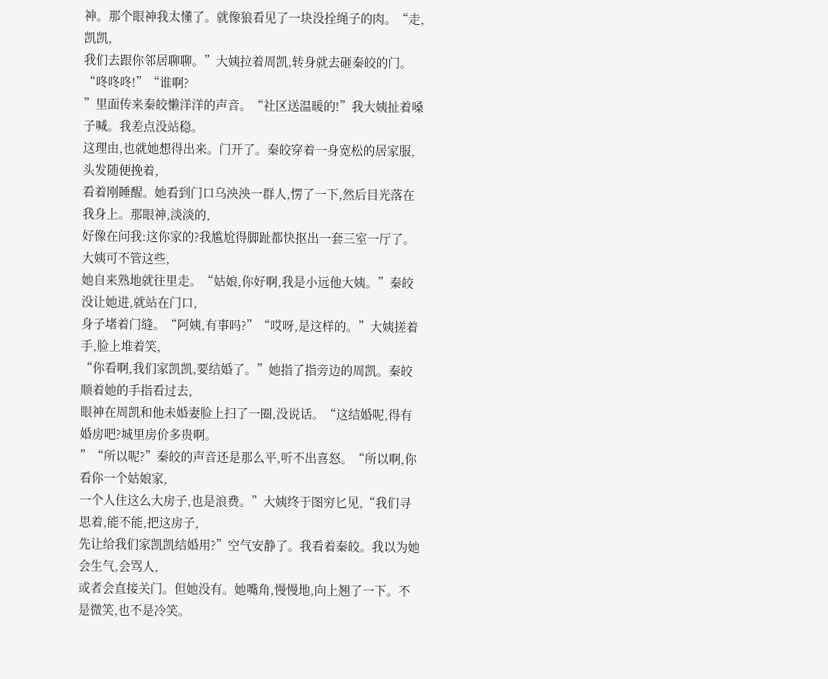神。那个眼神我太懂了。就像狼看见了一块没拴绳子的肉。“走,凯凯,
我们去跟你邻居聊聊。”大姨拉着周凯,转身就去砸秦皎的门。“咚咚咚!”“谁啊?
”里面传来秦皎懒洋洋的声音。“社区送温暖的!”我大姨扯着嗓子喊。我差点没站稳。
这理由,也就她想得出来。门开了。秦皎穿着一身宽松的居家服,头发随便挽着,
看着刚睡醒。她看到门口乌泱泱一群人,愣了一下,然后目光落在我身上。那眼神,淡淡的,
好像在问我:这你家的?我尴尬得脚趾都快抠出一套三室一厅了。大姨可不管这些,
她自来熟地就往里走。“姑娘,你好啊,我是小远他大姨。”秦皎没让她进,就站在门口,
身子堵着门缝。“阿姨,有事吗?”“哎呀,是这样的。”大姨搓着手,脸上堆着笑,
“你看啊,我们家凯凯,要结婚了。”她指了指旁边的周凯。秦皎顺着她的手指看过去,
眼神在周凯和他未婚妻脸上扫了一圈,没说话。“这结婚呢,得有婚房吧?城里房价多贵啊。
”“所以呢?”秦皎的声音还是那么平,听不出喜怒。“所以啊,你看你一个姑娘家,
一个人住这么大房子,也是浪费。”大姨终于图穷匕见,“我们寻思着,能不能,把这房子,
先让给我们家凯凯结婚用?”空气安静了。我看着秦皎。我以为她会生气,会骂人,
或者会直接关门。但她没有。她嘴角,慢慢地,向上翘了一下。不是微笑,也不是冷笑。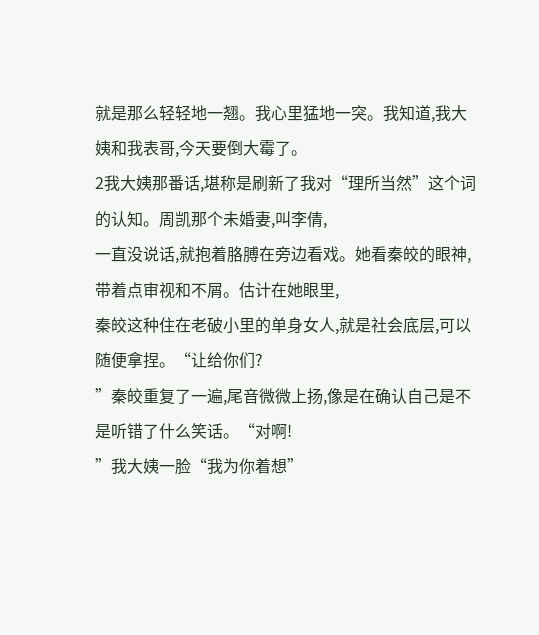就是那么轻轻地一翘。我心里猛地一突。我知道,我大姨和我表哥,今天要倒大霉了。
2我大姨那番话,堪称是刷新了我对“理所当然”这个词的认知。周凯那个未婚妻,叫李倩,
一直没说话,就抱着胳膊在旁边看戏。她看秦皎的眼神,带着点审视和不屑。估计在她眼里,
秦皎这种住在老破小里的单身女人,就是社会底层,可以随便拿捏。“让给你们?
”秦皎重复了一遍,尾音微微上扬,像是在确认自己是不是听错了什么笑话。“对啊!
”我大姨一脸“我为你着想”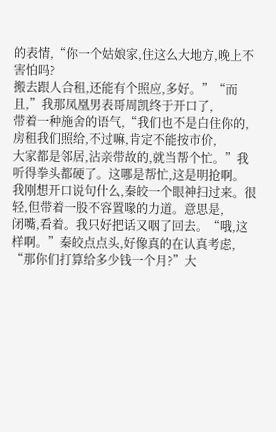的表情,“你一个姑娘家,住这么大地方,晚上不害怕吗?
搬去跟人合租,还能有个照应,多好。”“而且,”我那凤凰男表哥周凯终于开口了,
带着一种施舍的语气,“我们也不是白住你的,房租我们照给,不过嘛,肯定不能按市价,
大家都是邻居,沾亲带故的,就当帮个忙。”我听得拳头都硬了。这哪是帮忙,这是明抢啊。
我刚想开口说句什么,秦皎一个眼神扫过来。很轻,但带着一股不容置喙的力道。意思是,
闭嘴,看着。我只好把话又咽了回去。“哦,这样啊。”秦皎点点头,好像真的在认真考虑,
“那你们打算给多少钱一个月?”大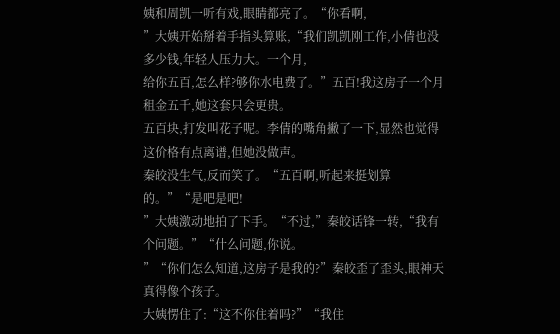姨和周凯一听有戏,眼睛都亮了。“你看啊,
”大姨开始掰着手指头算账,“我们凯凯刚工作,小倩也没多少钱,年轻人压力大。一个月,
给你五百,怎么样?够你水电费了。”五百!我这房子一个月租金五千,她这套只会更贵。
五百块,打发叫花子呢。李倩的嘴角撇了一下,显然也觉得这价格有点离谱,但她没做声。
秦皎没生气,反而笑了。“五百啊,听起来挺划算的。”“是吧是吧!
”大姨激动地拍了下手。“不过,”秦皎话锋一转,“我有个问题。”“什么问题,你说。
”“你们怎么知道,这房子是我的?”秦皎歪了歪头,眼神天真得像个孩子。
大姨愣住了:“这不你住着吗?”“我住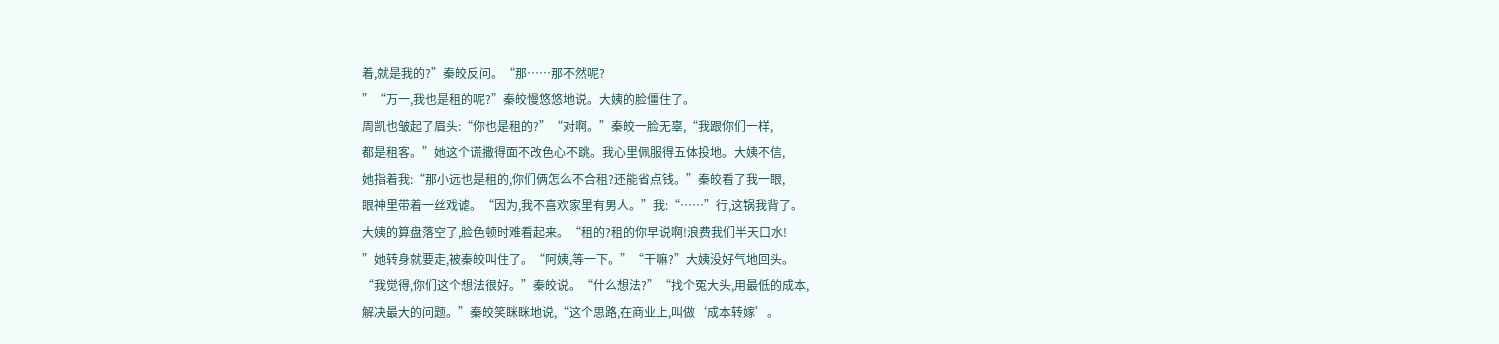着,就是我的?”秦皎反问。“那……那不然呢?
”“万一,我也是租的呢?”秦皎慢悠悠地说。大姨的脸僵住了。
周凯也皱起了眉头:“你也是租的?”“对啊。”秦皎一脸无辜,“我跟你们一样,
都是租客。”她这个谎撒得面不改色心不跳。我心里佩服得五体投地。大姨不信,
她指着我:“那小远也是租的,你们俩怎么不合租?还能省点钱。”秦皎看了我一眼,
眼神里带着一丝戏谑。“因为,我不喜欢家里有男人。”我:“……”行,这锅我背了。
大姨的算盘落空了,脸色顿时难看起来。“租的?租的你早说啊!浪费我们半天口水!
”她转身就要走,被秦皎叫住了。“阿姨,等一下。”“干嘛?”大姨没好气地回头。
“我觉得,你们这个想法很好。”秦皎说。“什么想法?”“找个冤大头,用最低的成本,
解决最大的问题。”秦皎笑眯眯地说,“这个思路,在商业上,叫做‘成本转嫁’。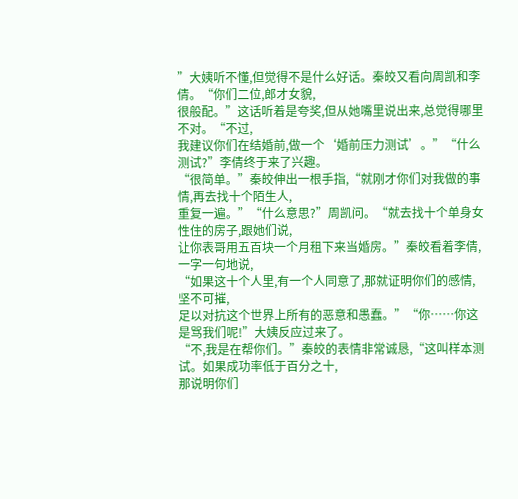”大姨听不懂,但觉得不是什么好话。秦皎又看向周凯和李倩。“你们二位,郎才女貌,
很般配。”这话听着是夸奖,但从她嘴里说出来,总觉得哪里不对。“不过,
我建议你们在结婚前,做一个‘婚前压力测试’。”“什么测试?”李倩终于来了兴趣。
“很简单。”秦皎伸出一根手指,“就刚才你们对我做的事情,再去找十个陌生人,
重复一遍。”“什么意思?”周凯问。“就去找十个单身女性住的房子,跟她们说,
让你表哥用五百块一个月租下来当婚房。”秦皎看着李倩,一字一句地说,
“如果这十个人里,有一个人同意了,那就证明你们的感情,坚不可摧,
足以对抗这个世界上所有的恶意和愚蠢。”“你……你这是骂我们呢!”大姨反应过来了。
“不,我是在帮你们。”秦皎的表情非常诚恳,“这叫样本测试。如果成功率低于百分之十,
那说明你们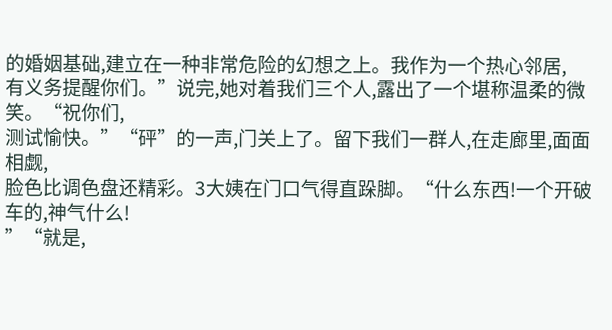的婚姻基础,建立在一种非常危险的幻想之上。我作为一个热心邻居,
有义务提醒你们。”说完,她对着我们三个人,露出了一个堪称温柔的微笑。“祝你们,
测试愉快。”“砰”的一声,门关上了。留下我们一群人,在走廊里,面面相觑,
脸色比调色盘还精彩。3大姨在门口气得直跺脚。“什么东西!一个开破车的,神气什么!
”“就是,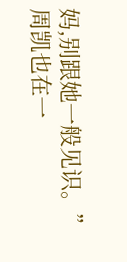妈,别跟她一般见识。”周凯也在一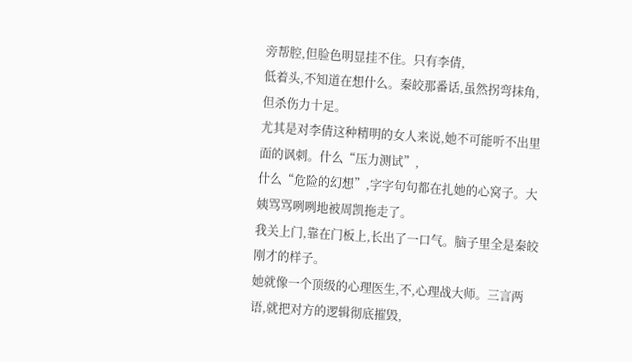旁帮腔,但脸色明显挂不住。只有李倩,
低着头,不知道在想什么。秦皎那番话,虽然拐弯抹角,但杀伤力十足。
尤其是对李倩这种精明的女人来说,她不可能听不出里面的讽刺。什么“压力测试”,
什么“危险的幻想”,字字句句都在扎她的心窝子。大姨骂骂咧咧地被周凯拖走了。
我关上门,靠在门板上,长出了一口气。脑子里全是秦皎刚才的样子。
她就像一个顶级的心理医生,不,心理战大师。三言两语,就把对方的逻辑彻底摧毁,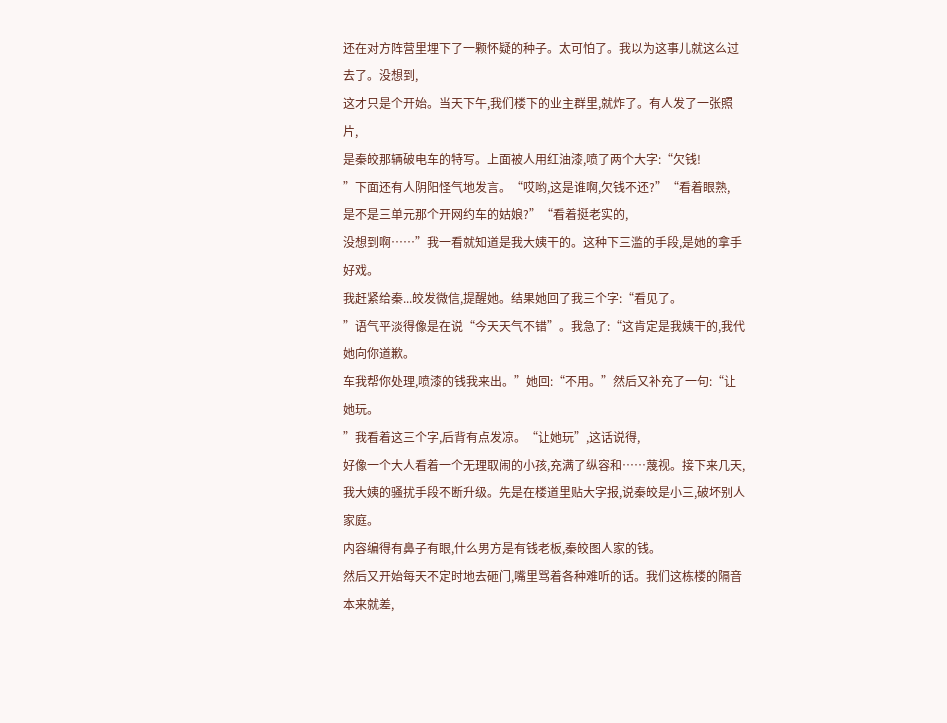还在对方阵营里埋下了一颗怀疑的种子。太可怕了。我以为这事儿就这么过去了。没想到,
这才只是个开始。当天下午,我们楼下的业主群里,就炸了。有人发了一张照片,
是秦皎那辆破电车的特写。上面被人用红油漆,喷了两个大字:“欠钱!
”下面还有人阴阳怪气地发言。“哎哟,这是谁啊,欠钱不还?”“看着眼熟,
是不是三单元那个开网约车的姑娘?”“看着挺老实的,
没想到啊……”我一看就知道是我大姨干的。这种下三滥的手段,是她的拿手好戏。
我赶紧给秦...皎发微信,提醒她。结果她回了我三个字:“看见了。
”语气平淡得像是在说“今天天气不错”。我急了:“这肯定是我姨干的,我代她向你道歉。
车我帮你处理,喷漆的钱我来出。”她回:“不用。”然后又补充了一句:“让她玩。
”我看着这三个字,后背有点发凉。“让她玩”,这话说得,
好像一个大人看着一个无理取闹的小孩,充满了纵容和……蔑视。接下来几天,
我大姨的骚扰手段不断升级。先是在楼道里贴大字报,说秦皎是小三,破坏别人家庭。
内容编得有鼻子有眼,什么男方是有钱老板,秦皎图人家的钱。
然后又开始每天不定时地去砸门,嘴里骂着各种难听的话。我们这栋楼的隔音本来就差,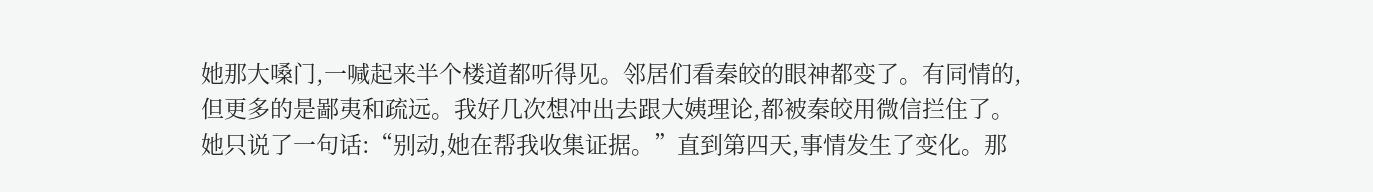她那大嗓门,一喊起来半个楼道都听得见。邻居们看秦皎的眼神都变了。有同情的,
但更多的是鄙夷和疏远。我好几次想冲出去跟大姨理论,都被秦皎用微信拦住了。
她只说了一句话:“别动,她在帮我收集证据。”直到第四天,事情发生了变化。那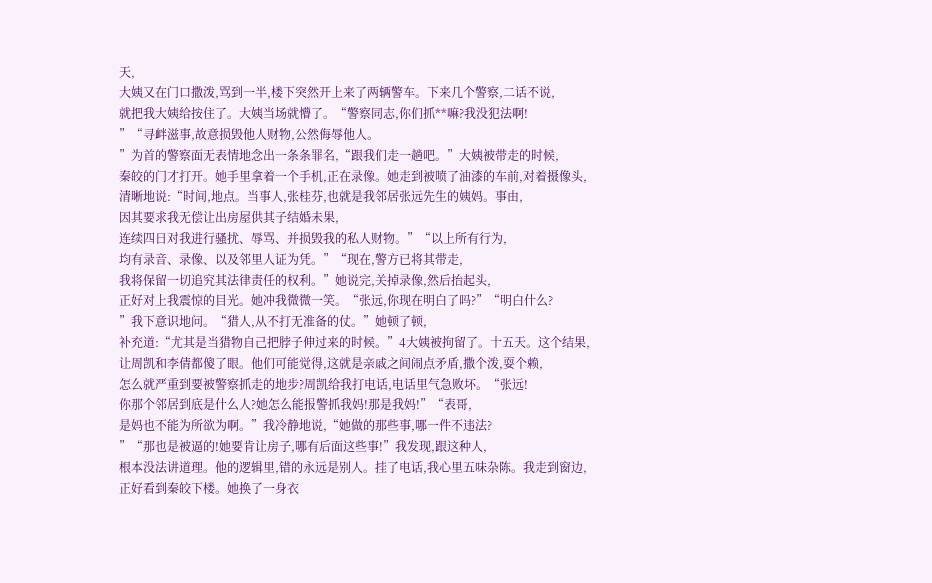天,
大姨又在门口撒泼,骂到一半,楼下突然开上来了两辆警车。下来几个警察,二话不说,
就把我大姨给按住了。大姨当场就懵了。“警察同志,你们抓**嘛?我没犯法啊!
”“寻衅滋事,故意损毁他人财物,公然侮辱他人。
”为首的警察面无表情地念出一条条罪名,“跟我们走一趟吧。”大姨被带走的时候,
秦皎的门才打开。她手里拿着一个手机,正在录像。她走到被喷了油漆的车前,对着摄像头,
清晰地说:“时间,地点。当事人,张桂芬,也就是我邻居张远先生的姨妈。事由,
因其要求我无偿让出房屋供其子结婚未果,
连续四日对我进行骚扰、辱骂、并损毁我的私人财物。”“以上所有行为,
均有录音、录像、以及邻里人证为凭。”“现在,警方已将其带走,
我将保留一切追究其法律责任的权利。”她说完,关掉录像,然后抬起头,
正好对上我震惊的目光。她冲我微微一笑。“张远,你现在明白了吗?”“明白什么?
”我下意识地问。“猎人,从不打无准备的仗。”她顿了顿,
补充道:“尤其是当猎物自己把脖子伸过来的时候。”4大姨被拘留了。十五天。这个结果,
让周凯和李倩都傻了眼。他们可能觉得,这就是亲戚之间闹点矛盾,撒个泼,耍个赖,
怎么就严重到要被警察抓走的地步?周凯给我打电话,电话里气急败坏。“张远!
你那个邻居到底是什么人?她怎么能报警抓我妈!那是我妈!”“表哥,
是妈也不能为所欲为啊。”我冷静地说,“她做的那些事,哪一件不违法?
”“那也是被逼的!她要肯让房子,哪有后面这些事!”我发现,跟这种人,
根本没法讲道理。他的逻辑里,错的永远是别人。挂了电话,我心里五味杂陈。我走到窗边,
正好看到秦皎下楼。她换了一身衣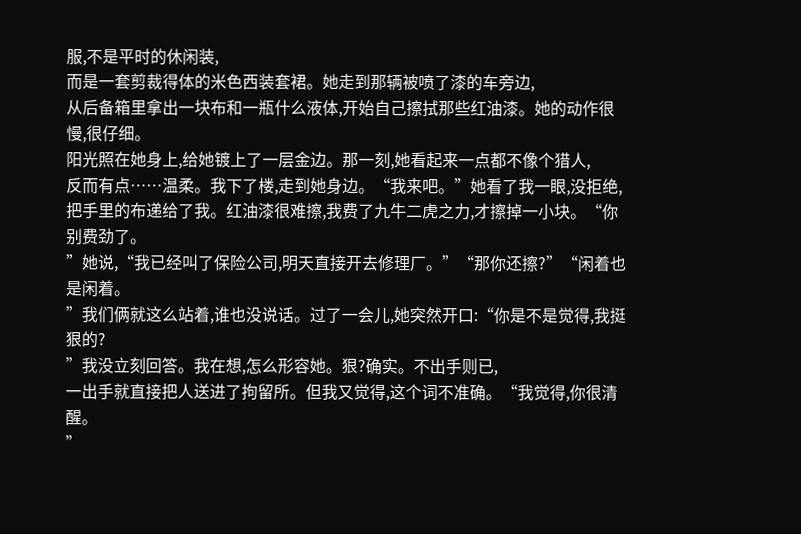服,不是平时的休闲装,
而是一套剪裁得体的米色西装套裙。她走到那辆被喷了漆的车旁边,
从后备箱里拿出一块布和一瓶什么液体,开始自己擦拭那些红油漆。她的动作很慢,很仔细。
阳光照在她身上,给她镀上了一层金边。那一刻,她看起来一点都不像个猎人,
反而有点……温柔。我下了楼,走到她身边。“我来吧。”她看了我一眼,没拒绝,
把手里的布递给了我。红油漆很难擦,我费了九牛二虎之力,才擦掉一小块。“你别费劲了。
”她说,“我已经叫了保险公司,明天直接开去修理厂。”“那你还擦?”“闲着也是闲着。
”我们俩就这么站着,谁也没说话。过了一会儿,她突然开口:“你是不是觉得,我挺狠的?
”我没立刻回答。我在想,怎么形容她。狠?确实。不出手则已,
一出手就直接把人送进了拘留所。但我又觉得,这个词不准确。“我觉得,你很清醒。
”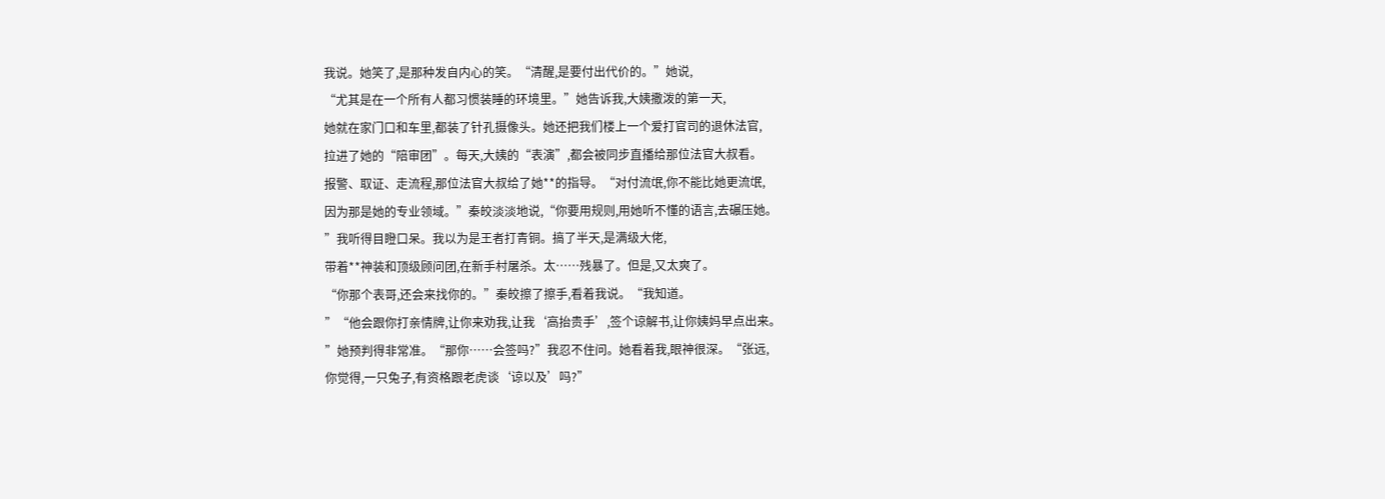我说。她笑了,是那种发自内心的笑。“清醒,是要付出代价的。”她说,
“尤其是在一个所有人都习惯装睡的环境里。”她告诉我,大姨撒泼的第一天,
她就在家门口和车里,都装了针孔摄像头。她还把我们楼上一个爱打官司的退休法官,
拉进了她的“陪审团”。每天,大姨的“表演”,都会被同步直播给那位法官大叔看。
报警、取证、走流程,那位法官大叔给了她**的指导。“对付流氓,你不能比她更流氓,
因为那是她的专业领域。”秦皎淡淡地说,“你要用规则,用她听不懂的语言,去碾压她。
”我听得目瞪口呆。我以为是王者打青铜。搞了半天,是满级大佬,
带着**神装和顶级顾问团,在新手村屠杀。太……残暴了。但是,又太爽了。
“你那个表哥,还会来找你的。”秦皎擦了擦手,看着我说。“我知道。
”“他会跟你打亲情牌,让你来劝我,让我‘高抬贵手’,签个谅解书,让你姨妈早点出来。
”她预判得非常准。“那你……会签吗?”我忍不住问。她看着我,眼神很深。“张远,
你觉得,一只兔子,有资格跟老虎谈‘谅以及’吗?”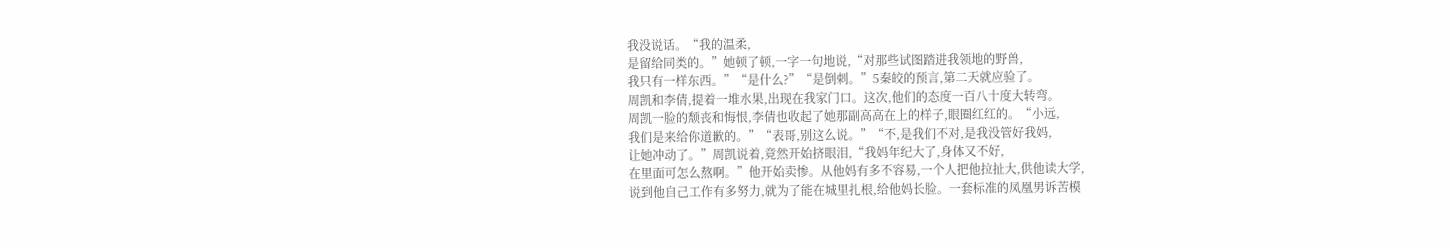我没说话。“我的温柔,
是留给同类的。”她顿了顿,一字一句地说,“对那些试图踏进我领地的野兽,
我只有一样东西。”“是什么?”“是倒刺。”5秦皎的预言,第二天就应验了。
周凯和李倩,提着一堆水果,出现在我家门口。这次,他们的态度一百八十度大转弯。
周凯一脸的颓丧和悔恨,李倩也收起了她那副高高在上的样子,眼圈红红的。“小远,
我们是来给你道歉的。”“表哥,别这么说。”“不,是我们不对,是我没管好我妈,
让她冲动了。”周凯说着,竟然开始挤眼泪,“我妈年纪大了,身体又不好,
在里面可怎么熬啊。”他开始卖惨。从他妈有多不容易,一个人把他拉扯大,供他读大学,
说到他自己工作有多努力,就为了能在城里扎根,给他妈长脸。一套标准的凤凰男诉苦模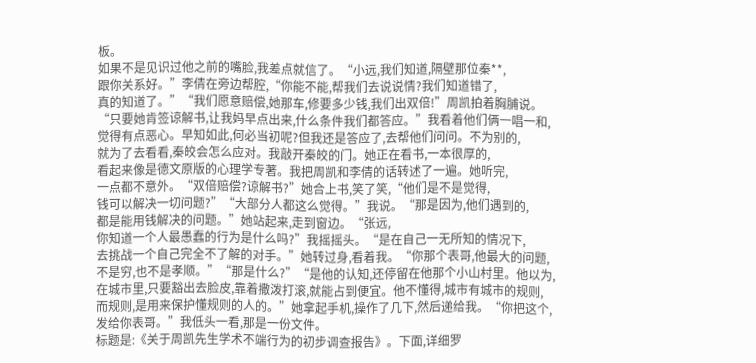板。
如果不是见识过他之前的嘴脸,我差点就信了。“小远,我们知道,隔壁那位秦**,
跟你关系好。”李倩在旁边帮腔,“你能不能,帮我们去说说情?我们知道错了,
真的知道了。”“我们愿意赔偿,她那车,修要多少钱,我们出双倍!”周凯拍着胸脯说。
“只要她肯签谅解书,让我妈早点出来,什么条件我们都答应。”我看着他们俩一唱一和,
觉得有点恶心。早知如此,何必当初呢?但我还是答应了,去帮他们问问。不为别的,
就为了去看看,秦皎会怎么应对。我敲开秦皎的门。她正在看书,一本很厚的,
看起来像是德文原版的心理学专著。我把周凯和李倩的话转述了一遍。她听完,
一点都不意外。“双倍赔偿?谅解书?”她合上书,笑了笑,“他们是不是觉得,
钱可以解决一切问题?”“大部分人都这么觉得。”我说。“那是因为,他们遇到的,
都是能用钱解决的问题。”她站起来,走到窗边。“张远,
你知道一个人最愚蠢的行为是什么吗?”我摇摇头。“是在自己一无所知的情况下,
去挑战一个自己完全不了解的对手。”她转过身,看着我。“你那个表哥,他最大的问题,
不是穷,也不是孝顺。”“那是什么?”“是他的认知,还停留在他那个小山村里。他以为,
在城市里,只要豁出去脸皮,靠着撒泼打滚,就能占到便宜。他不懂得,城市有城市的规则,
而规则,是用来保护懂规则的人的。”她拿起手机,操作了几下,然后递给我。“你把这个,
发给你表哥。”我低头一看,那是一份文件。
标题是:《关于周凯先生学术不端行为的初步调查报告》。下面,详细罗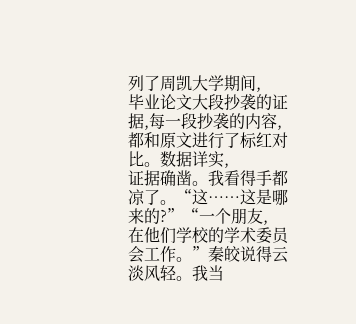列了周凯大学期间,
毕业论文大段抄袭的证据,每一段抄袭的内容,都和原文进行了标红对比。数据详实,
证据确凿。我看得手都凉了。“这……这是哪来的?”“一个朋友,
在他们学校的学术委员会工作。”秦皎说得云淡风轻。我当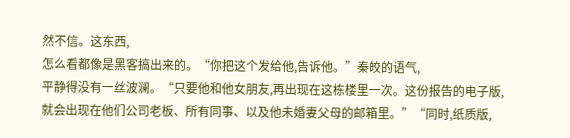然不信。这东西,
怎么看都像是黑客搞出来的。“你把这个发给他,告诉他。”秦皎的语气,
平静得没有一丝波澜。“只要他和他女朋友,再出现在这栋楼里一次。这份报告的电子版,
就会出现在他们公司老板、所有同事、以及他未婚妻父母的邮箱里。”“同时,纸质版,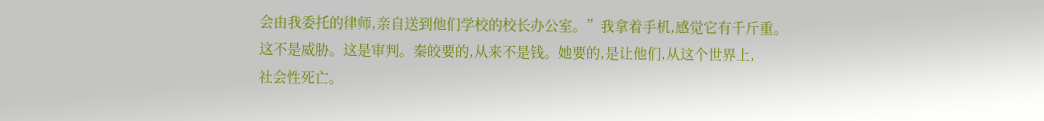会由我委托的律师,亲自送到他们学校的校长办公室。”我拿着手机,感觉它有千斤重。
这不是威胁。这是审判。秦皎要的,从来不是钱。她要的,是让他们,从这个世界上,
社会性死亡。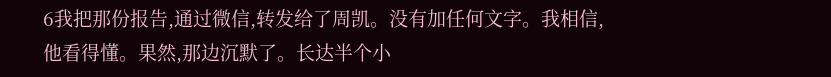6我把那份报告,通过微信,转发给了周凯。没有加任何文字。我相信,
他看得懂。果然,那边沉默了。长达半个小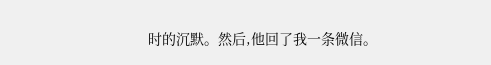时的沉默。然后,他回了我一条微信。